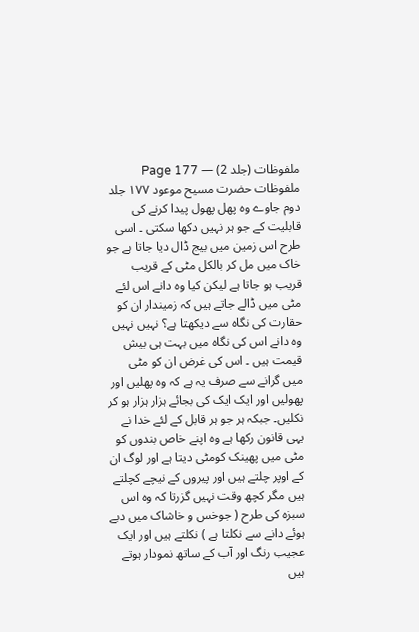ملفوظات (جلد 2) — Page 177
ملفوظات حضرت مسیح موعود ۱۷۷ جلد دوم جاوے وہ پھل پھول پیدا کرنے کی قابلیت کے جو ہر نہیں دکھا سکتی ۔ اسی طرح اس زمین میں بیج ڈال دیا جاتا ہے جو خاک میں مل کر بالکل مٹی کے قریب قریب ہو جاتا ہے لیکن کیا وہ دانے اس لئے مٹی میں ڈالے جاتے ہیں کہ زمیندار ان کو حقارت کی نگاہ سے دیکھتا ہے؟ نہیں نہیں وہ دانے اس کی نگاہ میں بہت ہی بیش قیمت ہیں ۔ اس کی غرض ان کو مٹی میں گرانے سے صرف یہ ہے کہ وہ پھلیں اور پھولیں اور ایک ایک کی بجائے ہزار ہزار ہو کر نکلیں۔ جبکہ ہر جو ہر قابل کے لئے خدا نے یہی قانون رکھا ہے وہ اپنے خاص بندوں کو مٹی میں پھینک کومٹی دیتا ہے اور لوگ ان کے اوپر چلتے ہیں اور پیروں کے نیچے کچلتے ہیں مگر کچھ وقت نہیں گزرتا کہ وہ اس سبزہ کی طرح ( جوخس و خاشاک میں دبے ہوئے دانے سے نکلتا ہے ) نکلتے ہیں اور ایک عجیب رنگ اور آب کے ساتھ نمودار ہوتے ہیں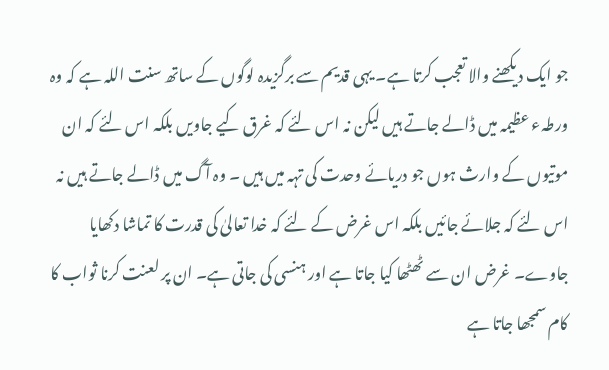جو ایک دیکھنے والا تعجب کرتا ہے۔ یہی قدیم سے برگزیدہ لوگوں کے ساتھ سنت اللہ ہے کہ وہ ورطہء عظیمہ میں ڈالے جاتے ہیں لیکن نہ اس لئے کہ غرق کیے جاویں بلکہ اس لئے کہ ان موتیوں کے وارث ہوں جو دریائے وحدت کی تہہ میں ہیں ۔ وہ آگ میں ڈالے جاتے ہیں نہ اس لئے کہ جلائے جائیں بلکہ اس غرض کے لئے کہ خدا تعالیٰ کی قدرت کا تماشا دکھایا جاوے۔ غرض ان سے ٹھٹھا کیا جاتا ہے اور ہنسی کی جاتی ہے۔ ان پر لعنت کرنا ثواب کا کام سمجھا جاتا ہے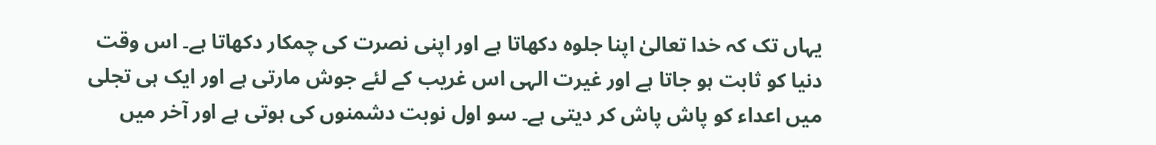یہاں تک کہ خدا تعالیٰ اپنا جلوہ دکھاتا ہے اور اپنی نصرت کی چمکار دکھاتا ہے۔ اس وقت دنیا کو ثابت ہو جاتا ہے اور غیرت الہی اس غریب کے لئے جوش مارتی ہے اور ایک ہی تجلی میں اعداء کو پاش پاش کر دیتی ہے۔ سو اول نوبت دشمنوں کی ہوتی ہے اور آخر میں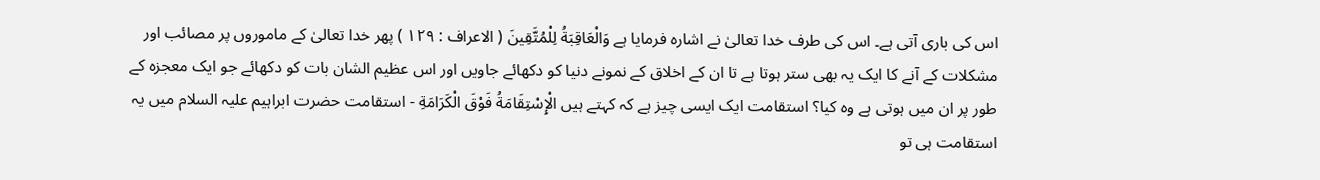اس کی باری آتی ہے۔ اس کی طرف خدا تعالیٰ نے اشارہ فرمایا ہے وَالْعَاقِبَةُ لِلْمُتَّقِينَ ( الاعراف : ۱۲۹ ) پھر خدا تعالیٰ کے ماموروں پر مصائب اور مشکلات کے آنے کا ایک یہ بھی ستر ہوتا ہے تا ان کے اخلاق کے نمونے دنیا کو دکھائے جاویں اور اس عظیم الشان بات کو دکھائے جو ایک معجزہ کے طور پر ان میں ہوتی ہے وہ کیا؟ استقامت ایک ایسی چیز ہے کہ کہتے ہیں الْإِسْتِقَامَةُ فَوْقَ الْكَرَامَةِ - استقامت حضرت ابراہیم علیہ السلام میں یہ استقامت ہی تو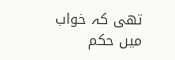تھی کہ خواب میں حکم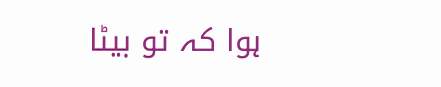ہوا کہ تو بیٹا